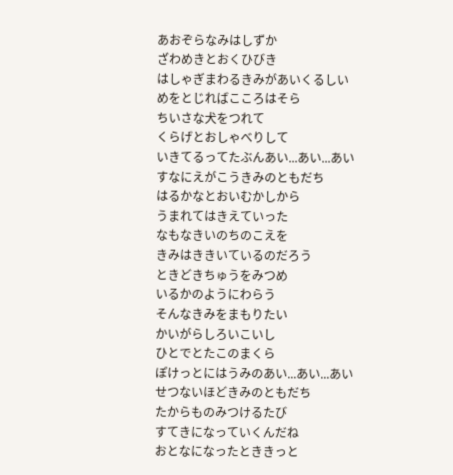あおぞらなみはしずか
ざわめきとおくひびき
はしゃぎまわるきみがあいくるしい
めをとじればこころはそら
ちいさな犬をつれて
くらげとおしゃべりして
いきてるってたぶんあい...あい...あい
すなにえがこうきみのともだち
はるかなとおいむかしから
うまれてはきえていった
なもなきいのちのこえを
きみはききいているのだろう
ときどきちゅうをみつめ
いるかのようにわらう
そんなきみをまもりたい
かいがらしろいこいし
ひとでとたこのまくら
ぽけっとにはうみのあい...あい...あい
せつないほどきみのともだち
たからものみつけるたび
すてきになっていくんだね
おとなになったとききっと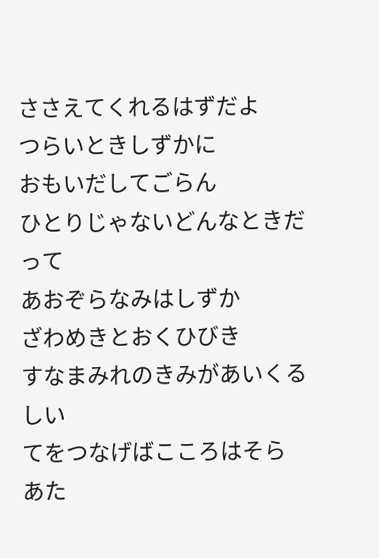ささえてくれるはずだよ
つらいときしずかに
おもいだしてごらん
ひとりじゃないどんなときだって
あおぞらなみはしずか
ざわめきとおくひびき
すなまみれのきみがあいくるしい
てをつなげばこころはそら
あた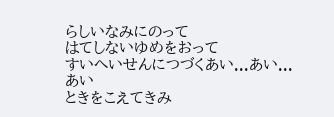らしいなみにのって
はてしないゆめをおって
すいへいせんにつづくあい...あい...あい
ときをこえてきみ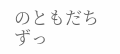のともだち
ずっ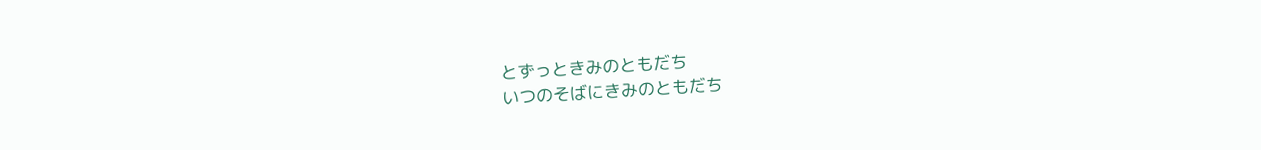とずっときみのともだち
いつのそばにきみのともだち